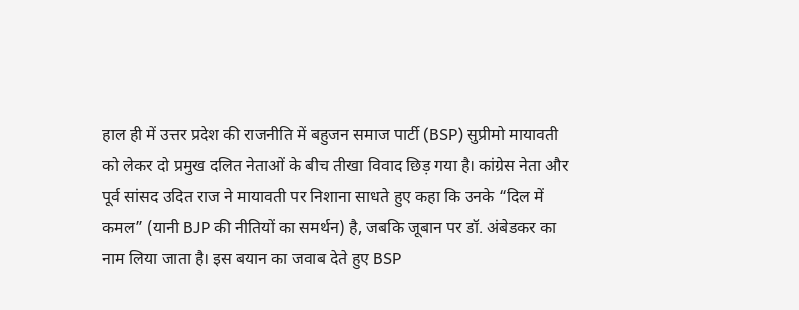हाल ही में उत्तर प्रदेश की राजनीति में बहुजन समाज पार्टी (BSP) सुप्रीमो मायावती को लेकर दो प्रमुख दलित नेताओं के बीच तीखा विवाद छिड़ गया है। कांग्रेस नेता और पूर्व सांसद उदित राज ने मायावती पर निशाना साधते हुए कहा कि उनके “दिल में कमल” (यानी BJP की नीतियों का समर्थन) है, जबकि जूबान पर डॉ. अंबेडकर का नाम लिया जाता है। इस बयान का जवाब देते हुए BSP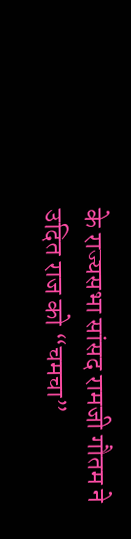के राज्यसभा सांसद रामजी गौतम ने उदित राज को “चमचा”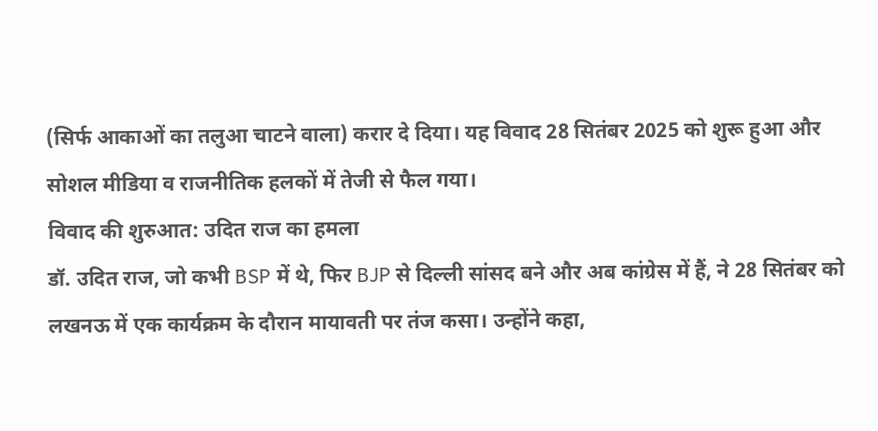(सिर्फ आकाओं का तलुआ चाटने वाला) करार दे दिया। यह विवाद 28 सितंबर 2025 को शुरू हुआ और सोशल मीडिया व राजनीतिक हलकों में तेजी से फैल गया।
विवाद की शुरुआत: उदित राज का हमला
डॉ. उदित राज, जो कभी BSP में थे, फिर BJP से दिल्ली सांसद बने और अब कांग्रेस में हैं, ने 28 सितंबर को लखनऊ में एक कार्यक्रम के दौरान मायावती पर तंज कसा। उन्होंने कहा,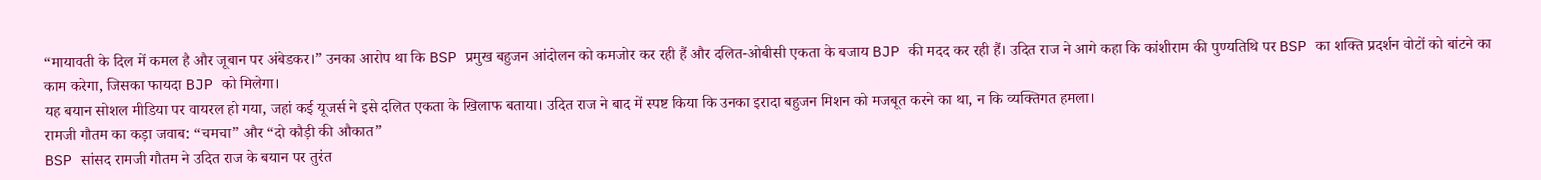“मायावती के दिल में कमल है और जूबान पर अंबेडकर।” उनका आरोप था कि BSP प्रमुख बहुजन आंदोलन को कमजोर कर रही हैं और दलित-ओबीसी एकता के बजाय BJP की मदद कर रही हैं। उदित राज ने आगे कहा कि कांशीराम की पुण्यतिथि पर BSP का शक्ति प्रदर्शन वोटों को बांटने का काम करेगा, जिसका फायदा BJP को मिलेगा।
यह बयान सोशल मीडिया पर वायरल हो गया, जहां कई यूजर्स ने इसे दलित एकता के खिलाफ बताया। उदित राज ने बाद में स्पष्ट किया कि उनका इरादा बहुजन मिशन को मजबूत करने का था, न कि व्यक्तिगत हमला।
रामजी गौतम का कड़ा जवाब: “चमचा” और “दो कौड़ी की औकात”
BSP सांसद रामजी गौतम ने उदित राज के बयान पर तुरंत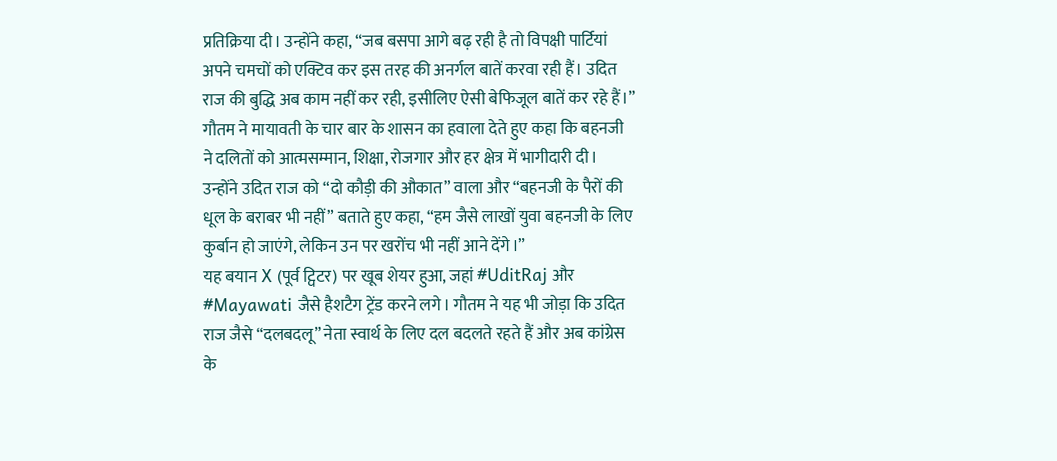प्रतिक्रिया दी। उन्होंने कहा, “जब बसपा आगे बढ़ रही है तो विपक्षी पार्टियां अपने चमचों को एक्टिव कर इस तरह की अनर्गल बातें करवा रही हैं। उदित राज की बुद्धि अब काम नहीं कर रही, इसीलिए ऐसी बेफिजूल बातें कर रहे हैं।” गौतम ने मायावती के चार बार के शासन का हवाला देते हुए कहा कि बहनजी ने दलितों को आत्मसम्मान, शिक्षा, रोजगार और हर क्षेत्र में भागीदारी दी। उन्होंने उदित राज को “दो कौड़ी की औकात” वाला और “बहनजी के पैरों की धूल के बराबर भी नहीं” बताते हुए कहा, “हम जैसे लाखों युवा बहनजी के लिए कुर्बान हो जाएंगे, लेकिन उन पर खरोंच भी नहीं आने देंगे।”
यह बयान X (पूर्व ट्विटर) पर खूब शेयर हुआ, जहां #UditRaj और #Mayawati जैसे हैशटैग ट्रेंड करने लगे। गौतम ने यह भी जोड़ा कि उदित राज जैसे “दलबदलू” नेता स्वार्थ के लिए दल बदलते रहते हैं और अब कांग्रेस के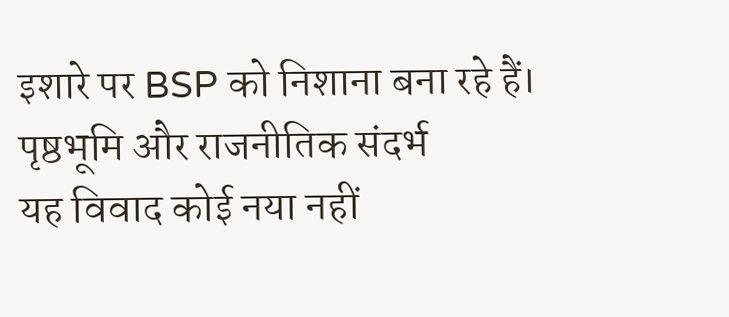इशारे पर BSP को निशाना बना रहे हैं।
पृष्ठभूमि और राजनीतिक संदर्भ
यह विवाद कोई नया नहीं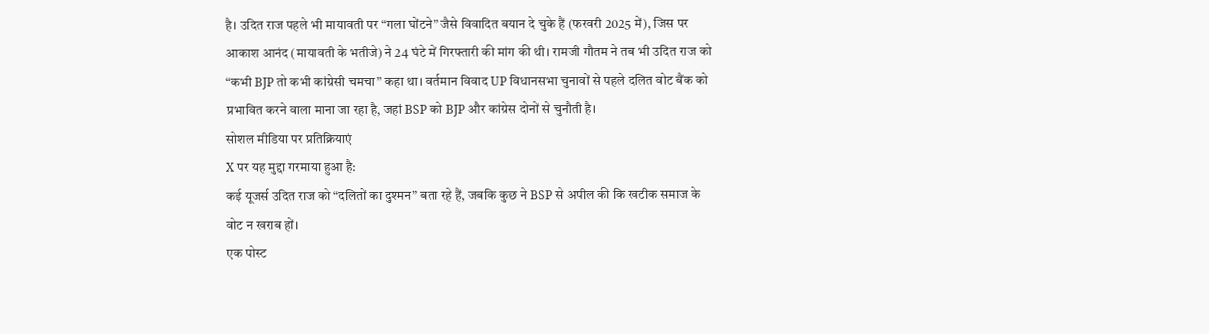है। उदित राज पहले भी मायावती पर “गला घोंटने” जैसे विवादित बयान दे चुके हैं (फरवरी 2025 में), जिस पर आकाश आनंद (मायावती के भतीजे) ने 24 घंटे में गिरफ्तारी की मांग की थी। रामजी गौतम ने तब भी उदित राज को “कभी BJP तो कभी कांग्रेसी चमचा” कहा था। वर्तमान विवाद UP विधानसभा चुनावों से पहले दलित वोट बैंक को प्रभावित करने वाला माना जा रहा है, जहां BSP को BJP और कांग्रेस दोनों से चुनौती है।
सोशल मीडिया पर प्रतिक्रियाएं
X पर यह मुद्दा गरमाया हुआ है:
कई यूजर्स उदित राज को “दलितों का दुश्मन” बता रहे हैं, जबकि कुछ ने BSP से अपील की कि खटीक समाज के वोट न खराब हों।
एक पोस्ट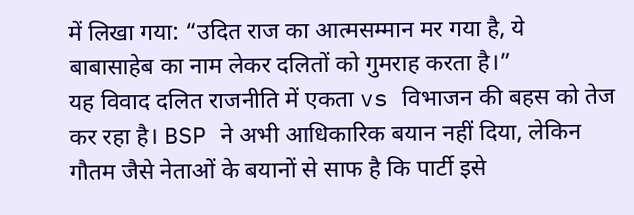में लिखा गया: “उदित राज का आत्मसम्मान मर गया है, ये बाबासाहेब का नाम लेकर दलितों को गुमराह करता है।”
यह विवाद दलित राजनीति में एकता vs विभाजन की बहस को तेज कर रहा है। BSP ने अभी आधिकारिक बयान नहीं दिया, लेकिन गौतम जैसे नेताओं के बयानों से साफ है कि पार्टी इसे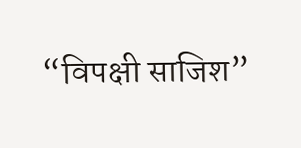“विपक्षी साजिश”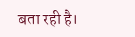बता रही है।